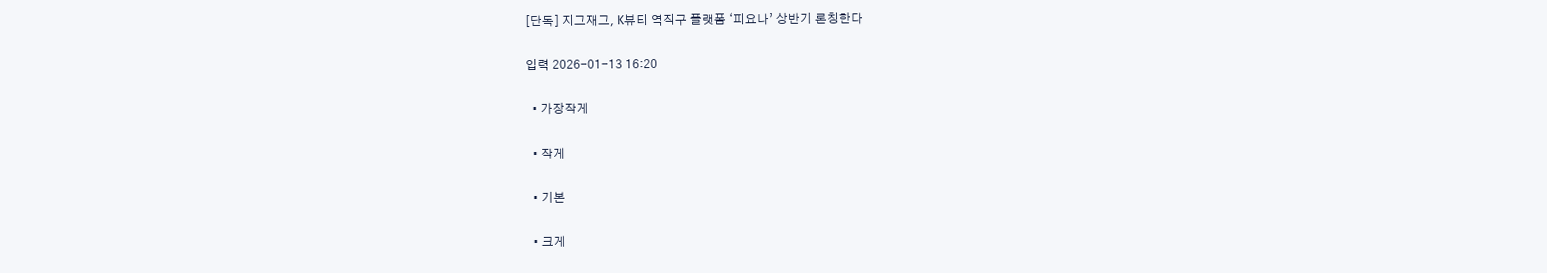[단독] 지그재그, K뷰티 역직구 플랫폼 ‘피요나’ 상반기 론칭한다

입력 2026-01-13 16:20

  • 가장작게

  • 작게

  • 기본

  • 크게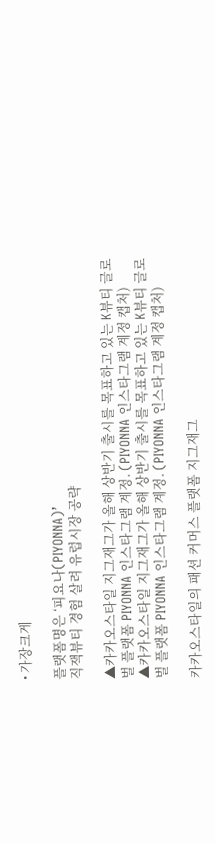• 가장크게

플랫폼명은 ‘피요나(PIYONNA)’
직잭뷰티 경험 살려 유럽시장 공략

▲카카오스타일 지그재그가 올해 상반기 출시를 목표하고 있는 K뷰티 글로벌 플랫폼 PIYONNA 인스타그램 계정. (PIYONNA 인스타그램 계정 캡처)
▲카카오스타일 지그재그가 올해 상반기 출시를 목표하고 있는 K뷰티 글로벌 플랫폼 PIYONNA 인스타그램 계정. (PIYONNA 인스타그램 계정 캡처)

카카오스타일의 패션 커머스 플랫폼 지그재그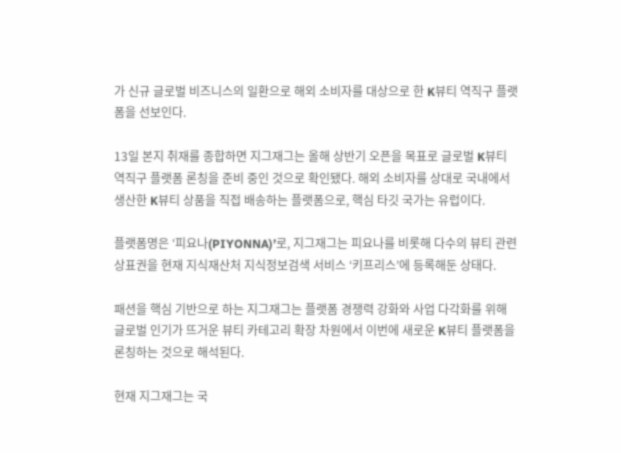가 신규 글로벌 비즈니스의 일환으로 해외 소비자를 대상으로 한 K뷰티 역직구 플랫폼을 선보인다.

13일 본지 취재를 종합하면 지그재그는 올해 상반기 오픈을 목표로 글로벌 K뷰티 역직구 플랫폼 론칭을 준비 중인 것으로 확인됐다. 해외 소비자를 상대로 국내에서 생산한 K뷰티 상품을 직접 배송하는 플랫폼으로, 핵심 타깃 국가는 유럽이다.

플랫폼명은 ‘피요나(PIYONNA)’로, 지그재그는 피요나를 비롯해 다수의 뷰티 관련 상표권을 현재 지식재산처 지식정보검색 서비스 ‘키프리스’에 등록해둔 상태다.

패션을 핵심 기반으로 하는 지그재그는 플랫폼 경쟁력 강화와 사업 다각화를 위해 글로벌 인기가 뜨거운 뷰티 카테고리 확장 차원에서 이번에 새로운 K뷰티 플랫폼을 론칭하는 것으로 해석된다.

현재 지그재그는 국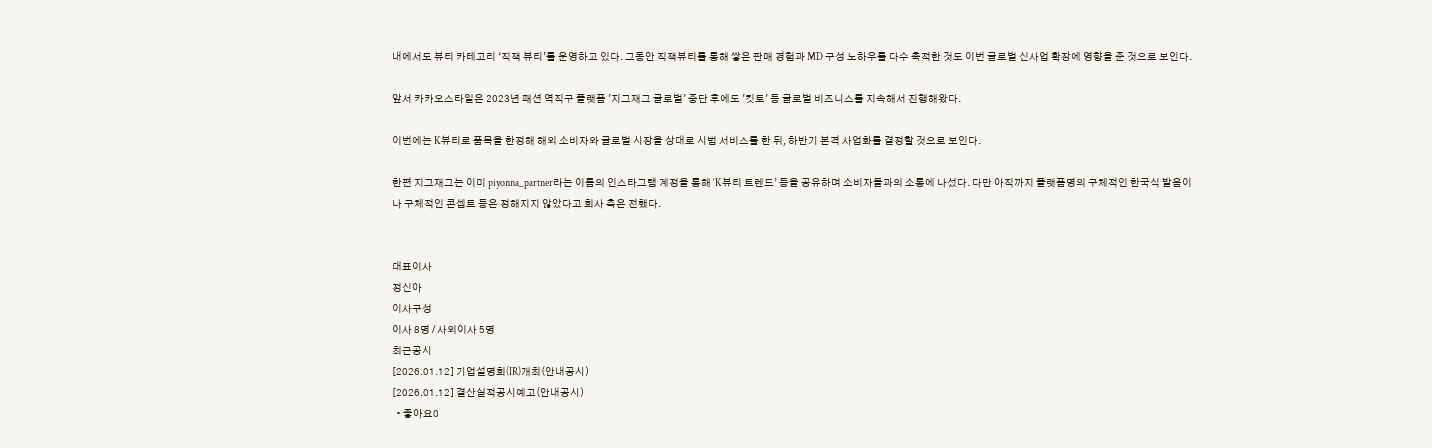내에서도 뷰티 카테고리 ‘직잭 뷰티’를 운영하고 있다. 그동안 직잭뷰티를 통해 쌓은 판매 경험과 MD 구성 노하우를 다수 축적한 것도 이번 글로벌 신사업 확장에 영향을 준 것으로 보인다.

앞서 카카오스타일은 2023년 패션 역직구 플랫폼 '지그재그 글로벌' 중단 후에도 '킷토' 등 글로벌 비즈니스를 지속해서 진행해왔다.

이번에는 K뷰티로 품목을 한정해 해외 소비자와 글로벌 시장을 상대로 시범 서비스를 한 뒤, 하반기 본격 사업화를 결정할 것으로 보인다.

한편 지그재그는 이미 piyonna_partner라는 이름의 인스타그램 계정을 통해 ‘K뷰티 트렌드’ 등을 공유하며 소비자들과의 소통에 나섰다. 다만 아직까지 플랫폼명의 구체적인 한국식 발음이나 구체적인 콘셉트 등은 정해지지 않았다고 회사 측은 전했다.


대표이사
정신아
이사구성
이사 8명 / 사외이사 5명
최근공시
[2026.01.12] 기업설명회(IR)개최(안내공시)
[2026.01.12] 결산실적공시예고(안내공시)
  • 좋아요0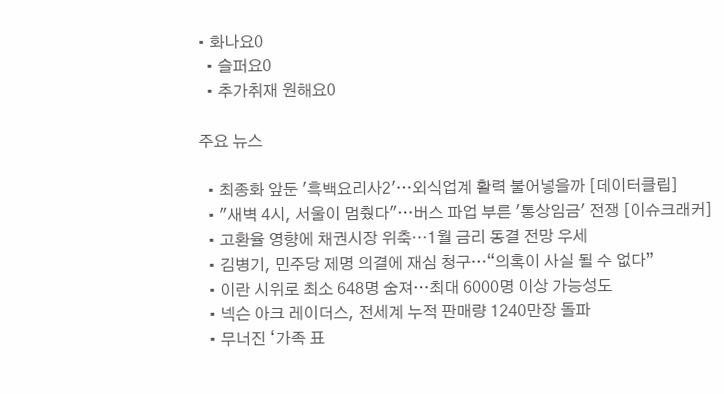• 화나요0
  • 슬퍼요0
  • 추가취재 원해요0

주요 뉴스

  • 최종화 앞둔 '흑백요리사2'…외식업계 활력 불어넣을까 [데이터클립]
  • "새벽 4시, 서울이 멈췄다"…버스 파업 부른 '통상임금' 전쟁 [이슈크래커]
  • 고환율 영향에 채권시장 위축⋯1월 금리 동결 전망 우세
  • 김병기, 민주당 제명 의결에 재심 청구…“의혹이 사실 될 수 없다”
  • 이란 시위로 최소 648명 숨져…최대 6000명 이상 가능성도
  • 넥슨 아크 레이더스, 전세계 누적 판매량 1240만장 돌파
  • 무너진 ‘가족 표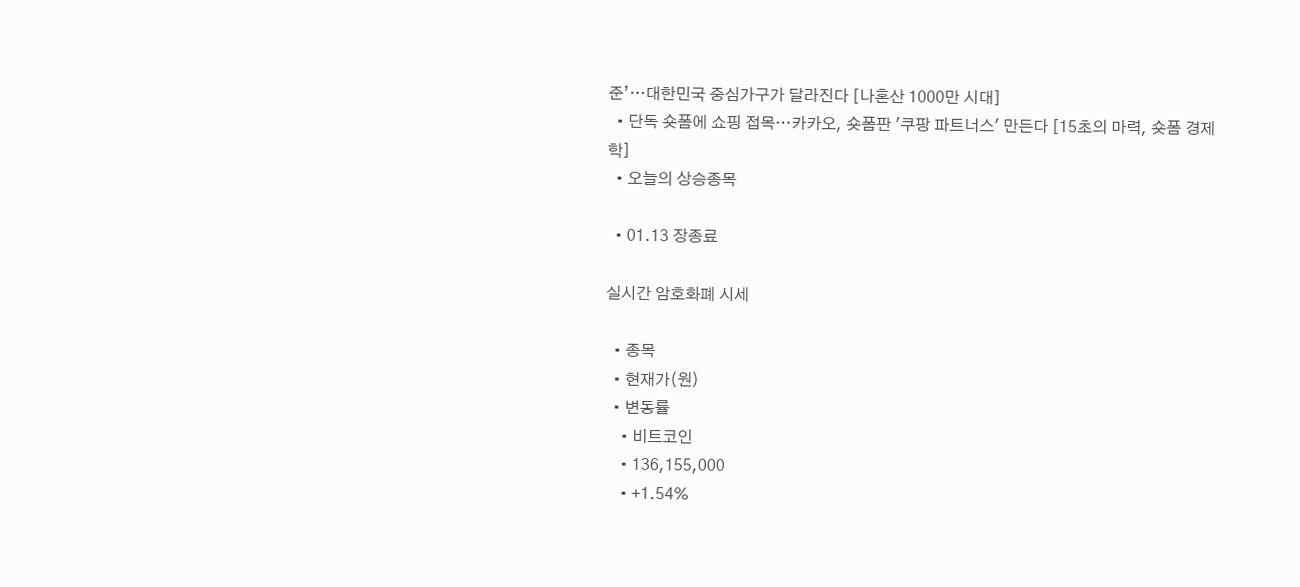준’…대한민국 중심가구가 달라진다 [나혼산 1000만 시대]
  • 단독 숏폼에 쇼핑 접목…카카오, 숏폼판 '쿠팡 파트너스' 만든다 [15초의 마력, 숏폼 경제학]
  • 오늘의 상승종목

  • 01.13 장종료

실시간 암호화폐 시세

  • 종목
  • 현재가(원)
  • 변동률
    • 비트코인
    • 136,155,000
    • +1.54%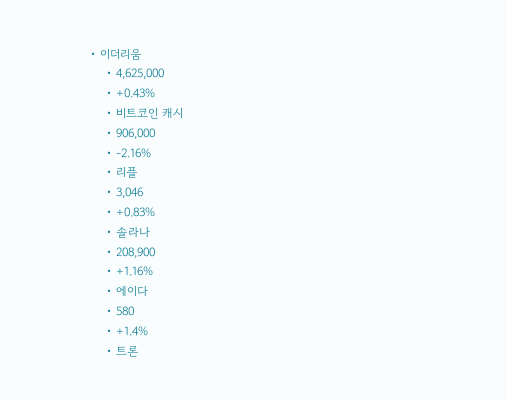• 이더리움
    • 4,625,000
    • +0.43%
    • 비트코인 캐시
    • 906,000
    • -2.16%
    • 리플
    • 3,046
    • +0.83%
    • 솔라나
    • 208,900
    • +1.16%
    • 에이다
    • 580
    • +1.4%
    • 트론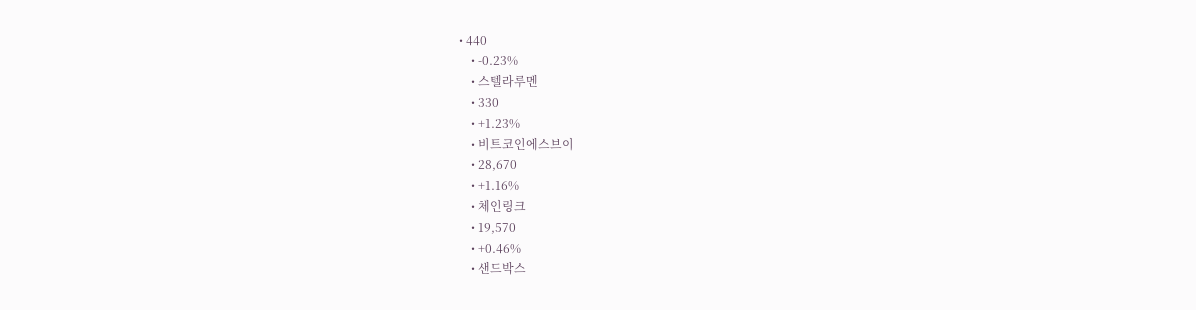• 440
    • -0.23%
    • 스텔라루멘
    • 330
    • +1.23%
    • 비트코인에스브이
    • 28,670
    • +1.16%
    • 체인링크
    • 19,570
    • +0.46%
    • 샌드박스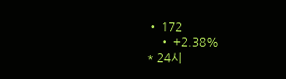• 172
    • +2.38%
* 24시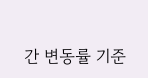간 변동률 기준